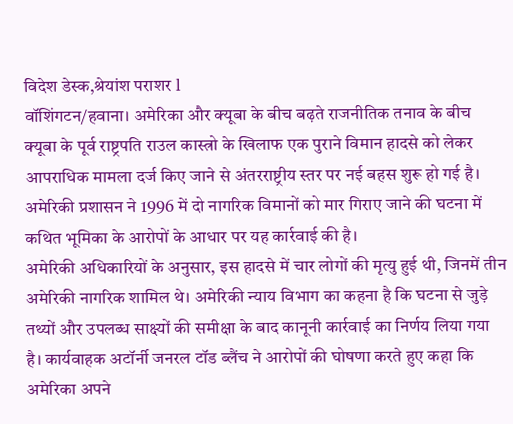विदेश डेस्क,श्रेयांश पराशर l
वॉशिंगटन/हवाना। अमेरिका और क्यूबा के बीच बढ़ते राजनीतिक तनाव के बीच क्यूबा के पूर्व राष्ट्रपति राउल कास्त्रो के खिलाफ एक पुराने विमान हादसे को लेकर आपराधिक मामला दर्ज किए जाने से अंतरराष्ट्रीय स्तर पर नई बहस शुरू हो गई है। अमेरिकी प्रशासन ने 1996 में दो नागरिक विमानों को मार गिराए जाने की घटना में कथित भूमिका के आरोपों के आधार पर यह कार्रवाई की है।
अमेरिकी अधिकारियों के अनुसार, इस हादसे में चार लोगों की मृत्यु हुई थी, जिनमें तीन अमेरिकी नागरिक शामिल थे। अमेरिकी न्याय विभाग का कहना है कि घटना से जुड़े तथ्यों और उपलब्ध साक्ष्यों की समीक्षा के बाद कानूनी कार्रवाई का निर्णय लिया गया है। कार्यवाहक अटॉर्नी जनरल टॉड ब्लैंच ने आरोपों की घोषणा करते हुए कहा कि अमेरिका अपने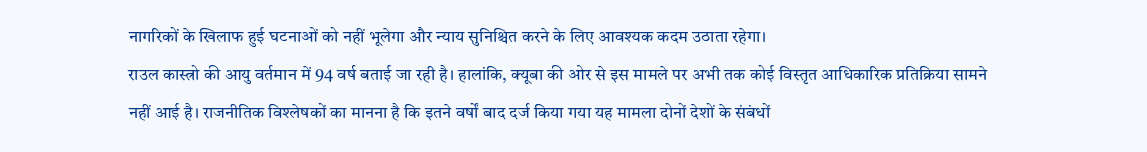नागरिकों के खिलाफ हुई घटनाओं को नहीं भूलेगा और न्याय सुनिश्चित करने के लिए आवश्यक कदम उठाता रहेगा।
राउल कास्त्रो की आयु वर्तमान में 94 वर्ष बताई जा रही है। हालांकि, क्यूबा की ओर से इस मामले पर अभी तक कोई विस्तृत आधिकारिक प्रतिक्रिया सामने नहीं आई है। राजनीतिक विश्लेषकों का मानना है कि इतने वर्षों बाद दर्ज किया गया यह मामला दोनों देशों के संबंधों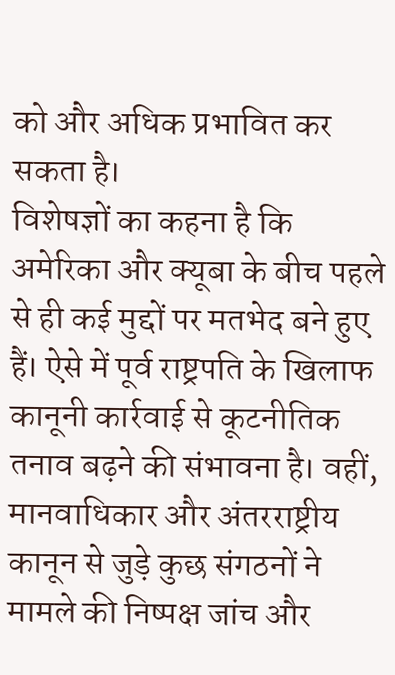को और अधिक प्रभावित कर सकता है।
विशेषज्ञों का कहना है कि अमेरिका और क्यूबा के बीच पहले से ही कई मुद्दों पर मतभेद बने हुए हैं। ऐसे में पूर्व राष्ट्रपति के खिलाफ कानूनी कार्रवाई से कूटनीतिक तनाव बढ़ने की संभावना है। वहीं, मानवाधिकार और अंतरराष्ट्रीय कानून से जुड़े कुछ संगठनों ने मामले की निष्पक्ष जांच और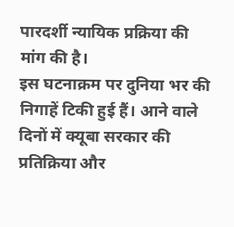पारदर्शी न्यायिक प्रक्रिया की मांग की है।
इस घटनाक्रम पर दुनिया भर की निगाहें टिकी हुई हैं। आने वाले दिनों में क्यूबा सरकार की प्रतिक्रिया और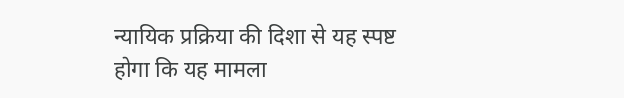न्यायिक प्रक्रिया की दिशा से यह स्पष्ट होगा कि यह मामला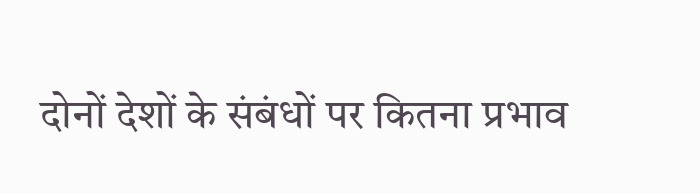दोनों देशों के संबंधों पर कितना प्रभाव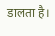डालता है।